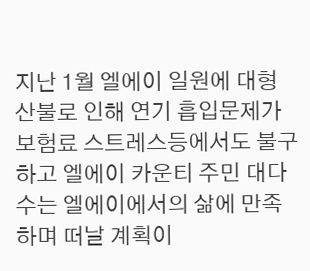지난 1월 엘에이 일원에 대형 산불로 인해 연기 흡입문제가 보험료 스트레스등에서도 불구하고 엘에이 카운티 주민 대다수는 엘에이에서의 삶에 만족하며 떠날 계획이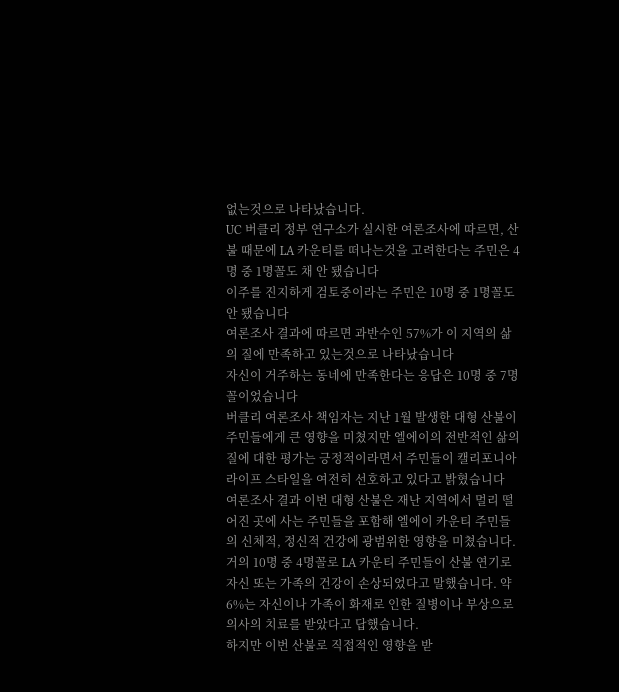없는것으로 나타났습니다.
UC 버클리 정부 연구소가 실시한 여론조사에 따르면, 산불 때문에 LA 카운티를 떠나는것을 고려한다는 주민은 4명 중 1명꼴도 채 안 됐습니다
이주를 진지하게 검토중이라는 주민은 10명 중 1명꼴도 안 됐습니다
여론조사 결과에 따르면 과반수인 57%가 이 지역의 삶의 질에 만족하고 있는것으로 나타났습니다
자신이 거주하는 동네에 만족한다는 응답은 10명 중 7명꼴이었습니다
버클리 여론조사 책임자는 지난 1월 발생한 대형 산불이 주민들에게 큰 영향을 미쳤지만 엘에이의 전반적인 삶의 질에 대한 평가는 긍정적이라면서 주민들이 캘리포니아 라이프 스타일을 여전히 선호하고 있다고 밝혔습니다
여론조사 결과 이번 대형 산불은 재난 지역에서 멀리 떨어진 곳에 사는 주민들을 포함해 엘에이 카운티 주민들의 신체적, 정신적 건강에 광범위한 영향을 미쳤습니다.
거의 10명 중 4명꼴로 LA 카운티 주민들이 산불 연기로 자신 또는 가족의 건강이 손상되었다고 말했습니다. 약 6%는 자신이나 가족이 화재로 인한 질병이나 부상으로 의사의 치료를 받았다고 답했습니다.
하지만 이번 산불로 직접적인 영향을 받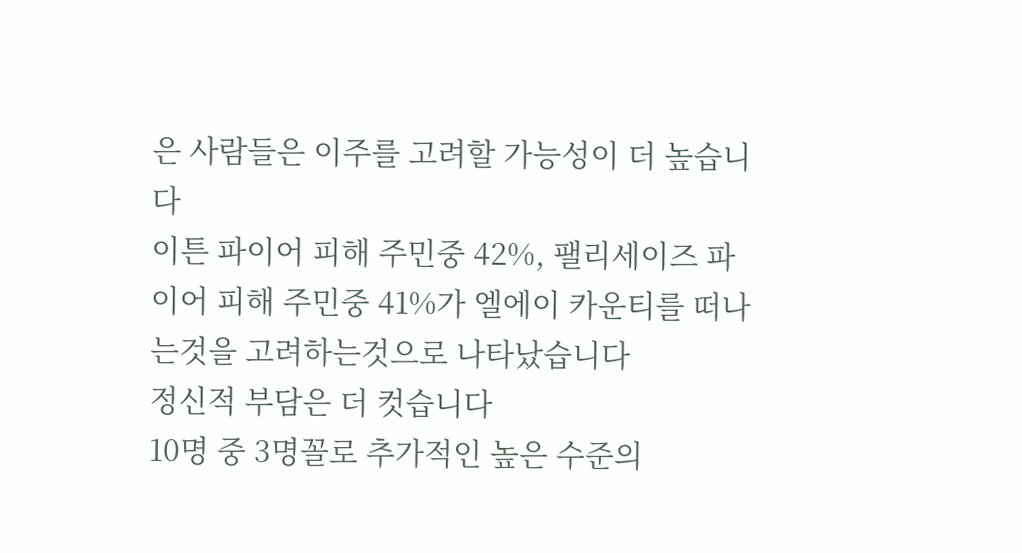은 사람들은 이주를 고려할 가능성이 더 높습니다
이튼 파이어 피해 주민중 42%, 팰리세이즈 파이어 피해 주민중 41%가 엘에이 카운티를 떠나는것을 고려하는것으로 나타났습니다
정신적 부담은 더 컷습니다
10명 중 3명꼴로 추가적인 높은 수준의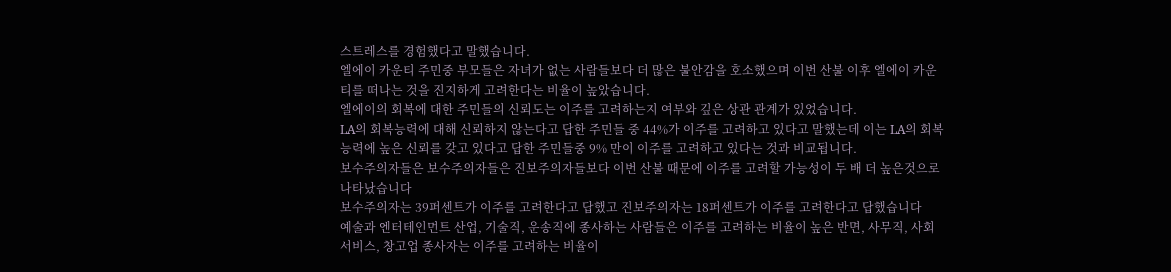스트레스를 경험했다고 말했습니다.
엘에이 카운티 주민중 부모들은 자녀가 없는 사람들보다 더 많은 불안감을 호소했으며 이번 산불 이후 엘에이 카운티를 떠나는 것을 진지하게 고려한다는 비율이 높았습니다.
엘에이의 회복에 대한 주민들의 신뢰도는 이주를 고려하는지 여부와 깊은 상관 관계가 있었습니다.
LA의 회복능력에 대해 신뢰하지 않는다고 답한 주민들 중 44%가 이주를 고려하고 있다고 말했는데 이는 LA의 회복 능력에 높은 신뢰를 갖고 있다고 답한 주민들중 9% 만이 이주를 고려하고 있다는 것과 비교됩니다.
보수주의자들은 보수주의자들은 진보주의자들보다 이번 산불 때문에 이주를 고려할 가능성이 두 배 더 높은것으로 나타났습니다
보수주의자는 39퍼센트가 이주를 고려한다고 답했고 진보주의자는 18퍼센트가 이주를 고려한다고 답했습니다
예술과 엔터테인먼트 산업, 기술직, 운송직에 종사하는 사람들은 이주를 고려하는 비율이 높은 반면, 사무직, 사회 서비스, 창고업 종사자는 이주를 고려하는 비율이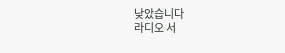낮았습니다
라디오 서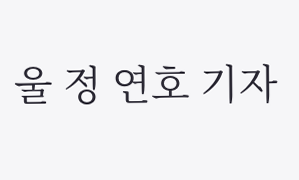울 정 연호 기자